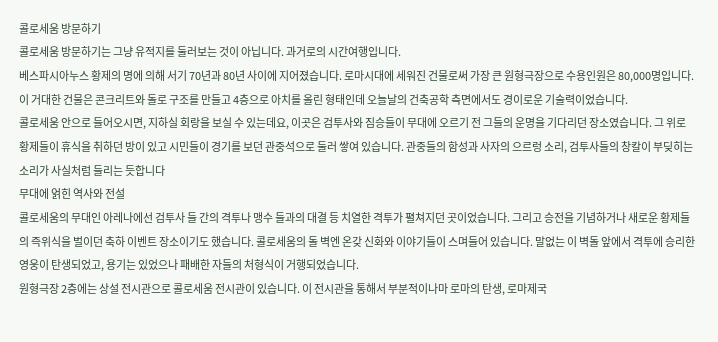콜로세움 방문하기
콜로세움 방문하기는 그냥 유적지를 둘러보는 것이 아닙니다. 과거로의 시간여행입니다.
베스파시아누스 황제의 명에 의해 서기 70년과 80년 사이에 지어졌습니다. 로마시대에 세워진 건물로써 가장 큰 원형극장으로 수용인원은 80,000명입니다. 이 거대한 건물은 콘크리트와 돌로 구조를 만들고 4층으로 아치를 올린 형태인데 오늘날의 건축공학 측면에서도 경이로운 기술력이었습니다.
콜로세움 안으로 들어오시면, 지하실 회랑을 보실 수 있는데요, 이곳은 검투사와 짐승들이 무대에 오르기 전 그들의 운명을 기다리던 장소였습니다. 그 위로 황제들이 휴식을 취하던 방이 있고 시민들이 경기를 보던 관중석으로 둘러 쌓여 있습니다. 관중들의 함성과 사자의 으르렁 소리, 검투사들의 창칼이 부딪히는 소리가 사실처럼 들리는 듯합니다
무대에 얽힌 역사와 전설
콜로세움의 무대인 아레나에선 검투사 들 간의 격투나 맹수 들과의 대결 등 치열한 격투가 펼쳐지던 곳이었습니다. 그리고 승전을 기념하거나 새로운 황제들의 즉위식을 벌이던 축하 이벤트 장소이기도 했습니다. 콜로세움의 돌 벽엔 온갖 신화와 이야기들이 스며들어 있습니다. 말없는 이 벽돌 앞에서 격투에 승리한 영웅이 탄생되었고, 용기는 있었으나 패배한 자들의 처형식이 거행되었습니다.
원형극장 2층에는 상설 전시관으로 콜로세움 전시관이 있습니다. 이 전시관을 통해서 부분적이나마 로마의 탄생, 로마제국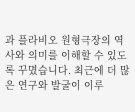과 플라비오 원형극장의 역사와 의미를 이해할 수 있도록 꾸몄습니다. 최근에 더 많은 연구와 발굴이 이루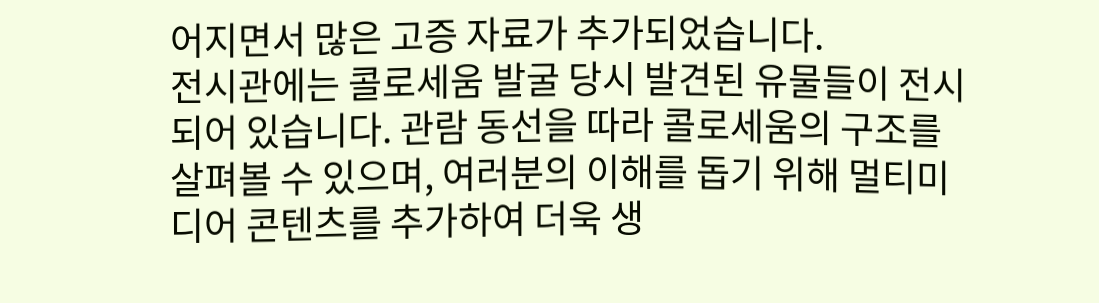어지면서 많은 고증 자료가 추가되었습니다.
전시관에는 콜로세움 발굴 당시 발견된 유물들이 전시되어 있습니다. 관람 동선을 따라 콜로세움의 구조를 살펴볼 수 있으며, 여러분의 이해를 돕기 위해 멀티미디어 콘텐츠를 추가하여 더욱 생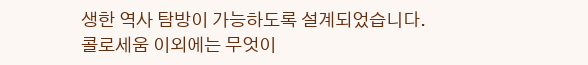생한 역사 탐방이 가능하도록 설계되었습니다.
콜로세움 이외에는 무엇이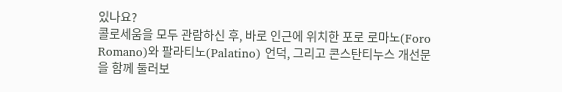있나요?
콜로세움을 모두 관람하신 후, 바로 인근에 위치한 포로 로마노(Foro Romano)와 팔라티노(Palatino) 언덕, 그리고 콘스탄티누스 개선문을 함께 둘러보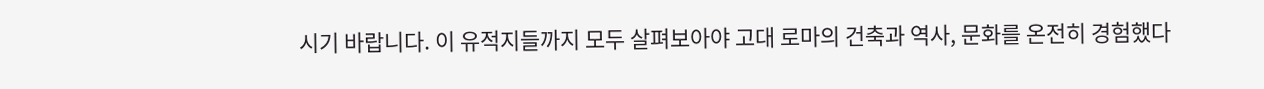시기 바랍니다. 이 유적지들까지 모두 살펴보아야 고대 로마의 건축과 역사, 문화를 온전히 경험했다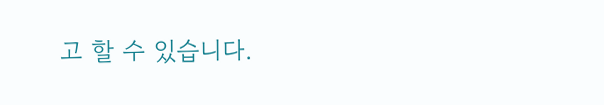고 할 수 있습니다.